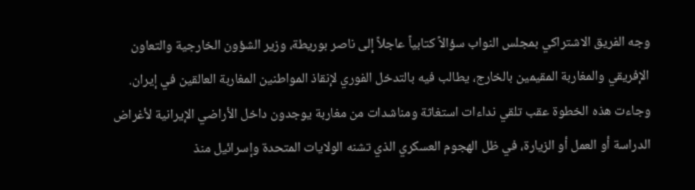وجه الفريق الاشتراكي بمجلس النواب سؤالاً كتابياً عاجلاً إلى ناصر بوريطة، وزير الشؤون الخارجية والتعاون الإفريقي والمغاربة المقيمين بالخارج، يطالب فيه بالتدخل الفوري لإنقاذ المواطنين المغاربة العالقين في إيران. وجاءت هذه الخطوة عقب تلقي نداءات استغاثة ومناشدات من مغاربة يوجدون داخل الأراضي الإيرانية لأغراض الدراسة أو العمل أو الزيارة، في ظل الهجوم العسكري الذي تشنه الولايات المتحدة وإسرائيل منذ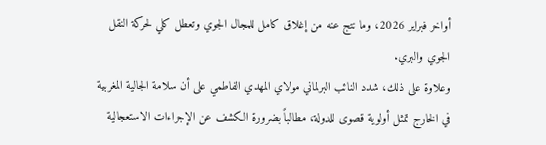أواخر فبراير 2026، وما نتج عنه من إغلاق كامل للمجال الجوي وتعطل كلي لحركة النقل الجوي والبري.
وعلاوة على ذلك، شدد النائب البرلماني مولاي المهدي الفاطمي على أن سلامة الجالية المغربية في الخارج تمثل أولوية قصوى للدولة، مطالباً بضرورة الكشف عن الإجراءات الاستعجالية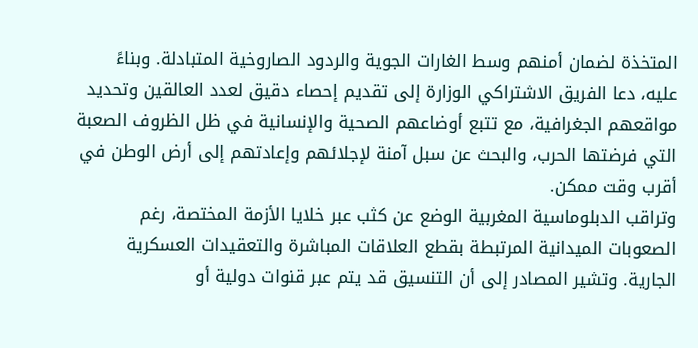المتخذة لضمان أمنهم وسط الغارات الجوية والردود الصاروخية المتبادلة. وبناءً عليه، دعا الفريق الاشتراكي الوزارة إلى تقديم إحصاء دقيق لعدد العالقين وتحديد مواقعهم الجغرافية، مع تتبع أوضاعهم الصحية والإنسانية في ظل الظروف الصعبة التي فرضتها الحرب، والبحث عن سبل آمنة لإجلائهم وإعادتهم إلى أرض الوطن في أقرب وقت ممكن.
وتراقب الدبلوماسية المغربية الوضع عن كثب عبر خلايا الأزمة المختصة، رغم الصعوبات الميدانية المرتبطة بقطع العلاقات المباشرة والتعقيدات العسكرية الجارية. وتشير المصادر إلى أن التنسيق قد يتم عبر قنوات دولية أو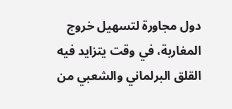دول مجاورة لتسهيل خروج المغاربة، في وقت يتزايد فيه القلق البرلماني والشعبي من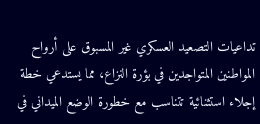تداعيات التصعيد العسكري غير المسبوق على أرواح المواطنين المتواجدين في بؤرة النزاع، مما يستدعي خطة إجلاء استثنائية تتناسب مع خطورة الوضع الميداني في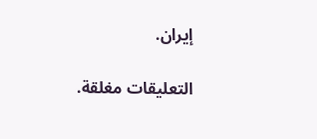إيران.

التعليقات مغلقة.